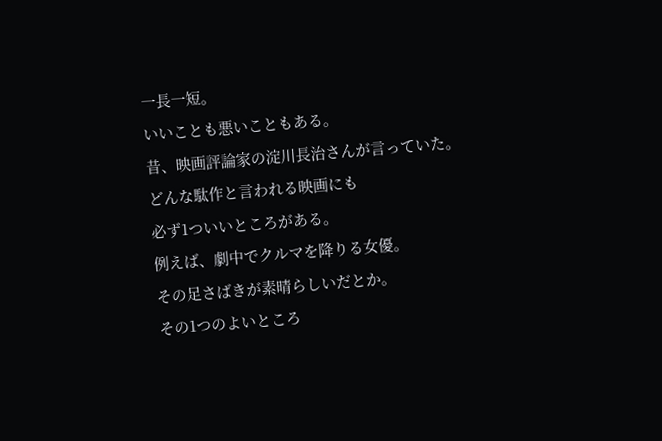一長一短。
いいことも悪いこともある。
昔、映画評論家の淀川長治さんが言っていた。
どんな駄作と言われる映画にも
必ず1ついいところがある。
例えば、劇中でクルマを降りる女優。
その足さばきが素晴らしいだとか。
その1つのよいところ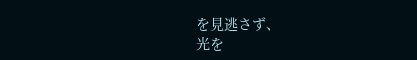を見逃さず、
光を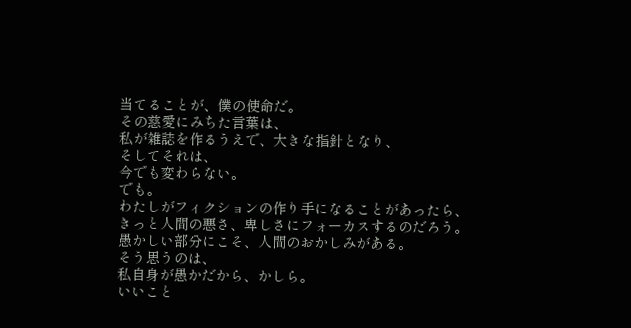当てることが、僕の使命だ。
その慈愛にみちた言葉は、
私が雑誌を作るうえで、大きな指針となり、
そしてそれは、
今でも変わらない。
でも。
わたしがフィクションの作り手になることがあったら、
きっと人間の悪さ、卑しさにフォーカスするのだろう。
愚かしい部分にこそ、人間のおかしみがある。
そう思うのは、
私自身が愚かだから、かしら。
いいこと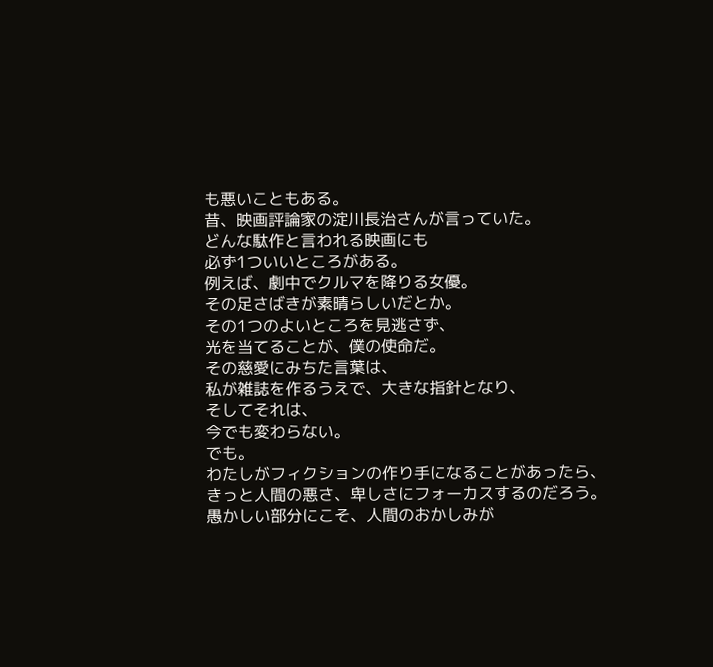も悪いこともある。
昔、映画評論家の淀川長治さんが言っていた。
どんな駄作と言われる映画にも
必ず1ついいところがある。
例えば、劇中でクルマを降りる女優。
その足さばきが素晴らしいだとか。
その1つのよいところを見逃さず、
光を当てることが、僕の使命だ。
その慈愛にみちた言葉は、
私が雑誌を作るうえで、大きな指針となり、
そしてそれは、
今でも変わらない。
でも。
わたしがフィクションの作り手になることがあったら、
きっと人間の悪さ、卑しさにフォーカスするのだろう。
愚かしい部分にこそ、人間のおかしみが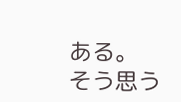ある。
そう思う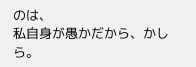のは、
私自身が愚かだから、かしら。